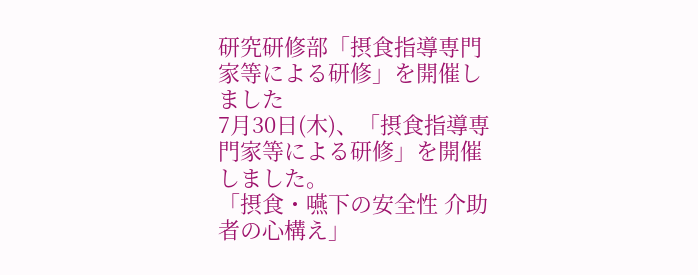研究研修部「摂食指導専門家等による研修」を開催しました
7月30日(木)、「摂食指導専門家等による研修」を開催しました。
「摂食・嚥下の安全性 介助者の心構え」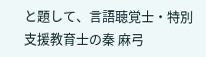と題して、言語聴覚士・特別支援教育士の秦 麻弓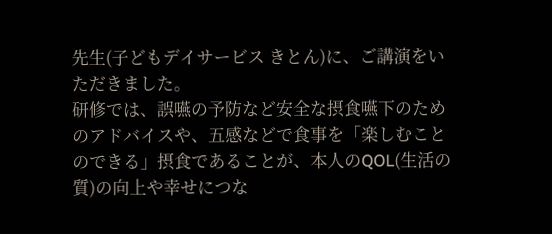先生(子どもデイサービス きとん)に、ご講演をいただきました。
研修では、誤嚥の予防など安全な摂食嚥下のためのアドバイスや、五感などで食事を「楽しむことのできる」摂食であることが、本人のQOL(生活の質)の向上や幸せにつな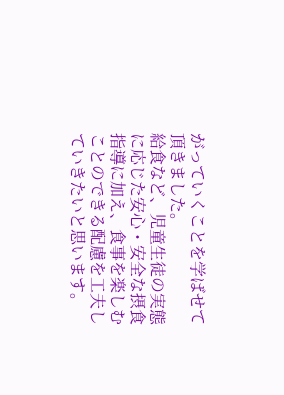がっていくことを学ばせて頂きました。
給食など、児童生徒の実態に応じた安心・安全な摂食指導に加え、食事を楽しむことのできる配慮を工夫していきたいと思います。